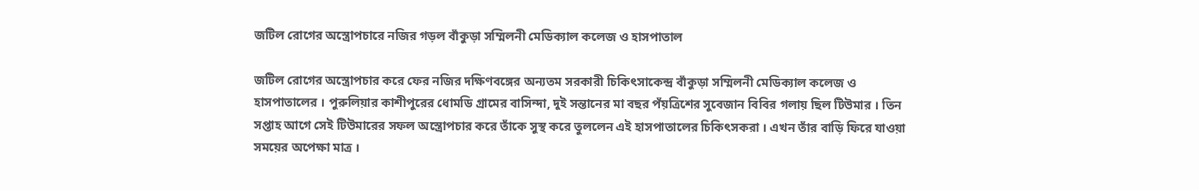জটিল রোগের অস্ত্রোপচারে নজির গড়ল বাঁকুড়া সম্মিলনী মেডিক্যাল কলেজ ও হাসপাতাল

জটিল রোগের অস্ত্রোপচার করে ফের নজির দক্ষিণবঙ্গের অন্যতম সরকারী চিকিৎসাকেন্দ্র বাঁকুড়া সম্মিলনী মেডিক্যাল কলেজ ও হাসপাতালের । পুরুলিয়ার কাশীপুরের ধোমডি গ্রামের বাসিন্দা, দুই সন্তানের মা বছর পঁয়ত্রিশের সুবেজান বিবির গলায় ছিল টিউমার । তিন সপ্তাহ আগে সেই টিউমারের সফল অস্ত্রোপচার করে তাঁকে সুস্থ করে তুললেন এই হাসপাতালের চিকিৎসকরা । এখন তাঁর বাড়ি ফিরে যাওয়া সময়ের অপেক্ষা মাত্র ।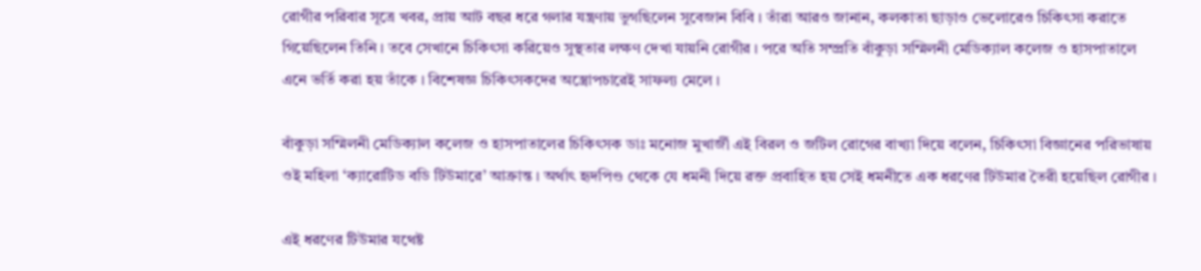রোগীর পরিবার সূত্রে খবর, প্রায় আট বছর ধরে গলার যন্ত্রণায় ভুগছিলেন সুবেজান বিবি । তাঁরা আরও জানান, কলকাতা ছাড়াও ভেলোরেও চিকিৎসা করাতে গিয়েছিলেন তিনি । তবে সেখানে চিকিৎসা করিয়েও সুস্থতার লক্ষণ দেখা যায়নি রোগীর । পরে অতি সম্প্রতি বাঁকুড়া সম্মিলনী মেডিক্যাল কলেজ ও হাসপাতালে এনে ভর্তি করা হয় তাঁকে । বিশেষজ্ঞ চিকিৎসকদের অস্ত্রোপচারেই সাফল্য মেলে ।

বাঁকুড়া সম্মিলনী মেডিক্যাল কলেজ ও হাসপাতালের চিকিৎসক ডাঃ মনোজ মুখার্জী এই বিরল ও জটিল রোগের বাখ্যা দিয়ে বলেন, চিকিৎসা বিজ্ঞানের পরিভাষায় ওই মহিলা ‘ক্যারোটিড বডি টিউমারে’ আক্রান্ত । অর্থাৎ হৃদপিণ্ড থেকে যে ধমনী দিয়ে রক্ত প্রবাহিত হয় সেই ধমনীতে এক ধরণের টিউমার তৈরী হয়েছিল রোগীর ।

এই ধরণের টিউমার যথেষ্ট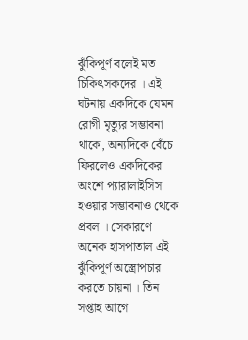ঝুঁকিপূর্ণ বলেই মত চিকিৎসকদের । এই ঘটনায় একদিকে যেমন রোগী মৃত্যুর সম্ভাবনা থাকে, অন্যদিকে বেঁচে ফিরলেও একদিকের অংশে প্যারালাইসিস হওয়ার সম্ভাবনাও থেকে প্রবল । সেকারণে অনেক হাসপাতাল এই ঝুঁকিপূর্ণ অস্ত্রোপচার করতে চায়না । তিন সপ্তাহ আগে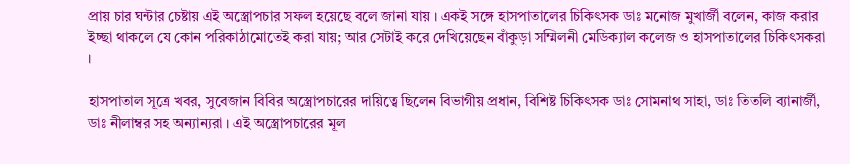প্রায় চার ঘন্টার চেষ্টায় এই অস্ত্রোপচার সফল হয়েছে বলে জানা যায় । একই সঙ্গে হাসপাতালের চিকিৎসক ডাঃ মনোজ মুখার্জী বলেন, কাজ করার ইচ্ছা থাকলে যে কোন পরিকাঠামোতেই করা যায়; আর সেটাই করে দেখিয়েছেন বাঁকুড়া সম্মিলনী মেডিক্যাল কলেজ ও হাসপাতালের চিকিৎসকরা ।

হাসপাতাল সূত্রে খবর, সুবেজান বিবির অস্ত্রোপচারের দায়িত্বে ছিলেন বিভাগীয় প্রধান, বিশিষ্ট চিকিৎসক ডাঃ সোমনাথ সাহা, ডাঃ তিতলি ব্যানার্জী, ডাঃ নীলাম্বর সহ অন্যান্যরা । এই অস্ত্রোপচারের মূল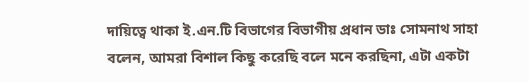দায়িত্বে থাকা ই.এন.টি বিভাগের বিভাগীয় প্রধান ডাঃ সোমনাথ সাহা বলেন, আমরা বিশাল কিছু করেছি বলে মনে করছিনা, এটা একটা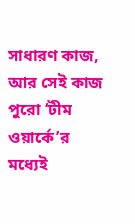সাধারণ কাজ, আর সেই কাজ পুরো ‘টীম ওয়ার্কে’র মধ্যেই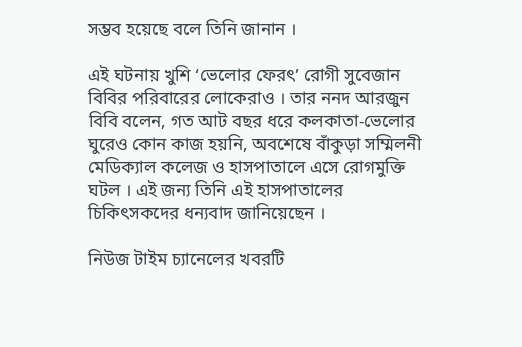সম্ভব হয়েছে বলে তিনি জানান ।

এই ঘটনায় খুশি ‘ভেলোর ফেরৎ’ রোগী সুবেজান বিবির পরিবারের লোকেরাও । তার ননদ আরজুন বিবি বলেন, গত আট বছর ধরে কলকাতা-ভেলোর ঘুরেও কোন কাজ হয়নি, অবশেষে বাঁকুড়া সম্মিলনী মেডিক্যাল কলেজ ও হাসপাতালে এসে রোগমুক্তি ঘটল । এই জন্য তিনি এই হাসপাতালের চিকিৎসকদের ধন্যবাদ জানিয়েছেন ।

নিউজ টাইম চ্যানেলের খবরটি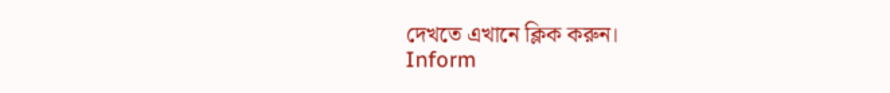দেখতে এখানে ক্লিক করুন।
Inform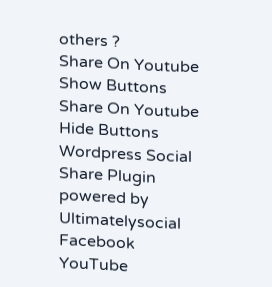others ?
Share On Youtube
Show Buttons
Share On Youtube
Hide Buttons
Wordpress Social Share Plugin powered by Ultimatelysocial
Facebook
YouTube